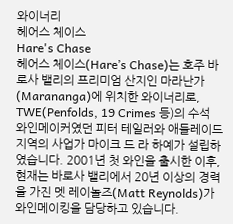와이너리
헤어스 체이스
Hare's Chase
헤어스 체이스(Hare’s Chase)는 호주 바로사 밸리의 프리미엄 산지인 마라난가(Marananga)에 위치한 와이너리로, TWE(Penfolds, 19 Crimes 등)의 수석 와인메이커였던 피터 테일러와 애들레이드 지역의 사업가 마이크 드 라 하예가 설립하였습니다. 2001년 첫 와인을 출시한 이후, 현재는 바로사 밸리에서 20년 이상의 경력을 가진 멧 레이놀즈(Matt Reynolds)가 와인메이킹을 담당하고 있습니다.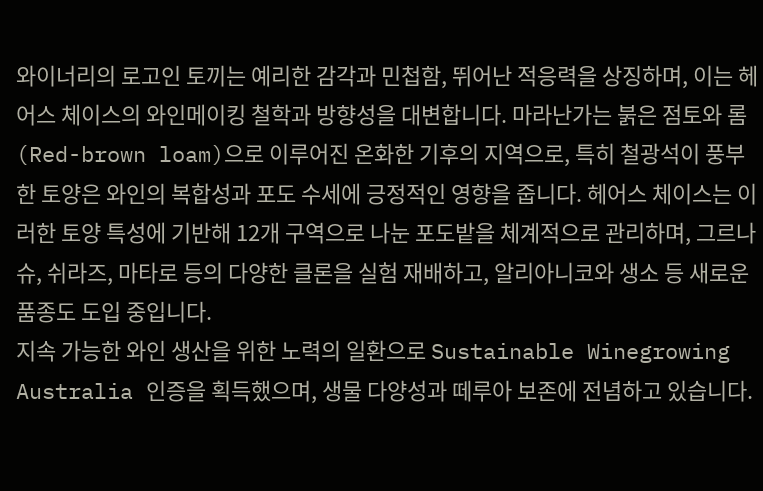와이너리의 로고인 토끼는 예리한 감각과 민첩함, 뛰어난 적응력을 상징하며, 이는 헤어스 체이스의 와인메이킹 철학과 방향성을 대변합니다. 마라난가는 붉은 점토와 롬(Red-brown loam)으로 이루어진 온화한 기후의 지역으로, 특히 철광석이 풍부한 토양은 와인의 복합성과 포도 수세에 긍정적인 영향을 줍니다. 헤어스 체이스는 이러한 토양 특성에 기반해 12개 구역으로 나눈 포도밭을 체계적으로 관리하며, 그르나슈, 쉬라즈, 마타로 등의 다양한 클론을 실험 재배하고, 알리아니코와 생소 등 새로운 품종도 도입 중입니다.
지속 가능한 와인 생산을 위한 노력의 일환으로 Sustainable Winegrowing Australia 인증을 획득했으며, 생물 다양성과 떼루아 보존에 전념하고 있습니다.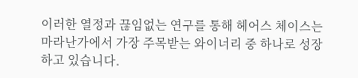이러한 열정과 끊임없는 연구를 통해 헤어스 체이스는 마라난가에서 가장 주목받는 와이너리 중 하나로 성장하고 있습니다.